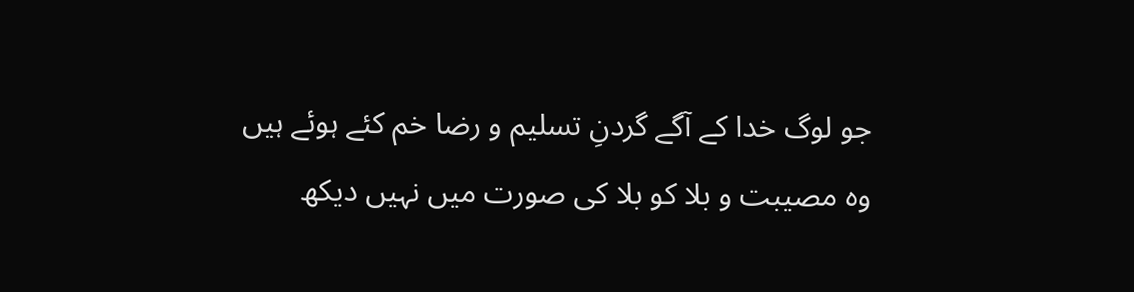جو لوگ خدا کے آگے گردنِ تسلیم و رضا خم کئے ہوئے ہیں وہ مصیبت و بلا کو بلا کی صورت میں نہیں دیکھ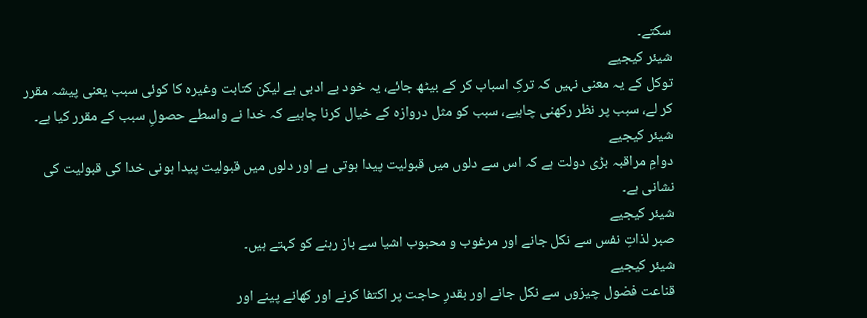سکتے۔
شیئر کیجیے
توکل کے یہ معنی نہیں کہ ترکِ اسباب کر کے بیٹھ جائے، یہ خود بے ادبی ہے لیکن کتابت وغیرہ کا کوئی سبب یعنی پیشہ مقرر کر لے، سبب پر نظر رکھنی چاہیے، سبب کو مثل دروازہ کے خیال کرنا چاہیے کہ خدا نے واسطے حصولِ سبب کے مقرر کیا ہے۔
شیئر کیجیے
دوامِ مراقبہ بڑی دولت ہے کہ اس سے دلوں میں قبولیت پیدا ہوتی ہے اور دلوں میں قبولیت پیدا ہونی خدا کی قبولیت کی نشانی ہے۔
شیئر کیجیے
صبر لذاتِ نفس سے نکل جانے اور مرغوب و محبوب اشیا سے باز رہنے کو کہتے ہیں۔
شیئر کیجیے
قناعت فضول چیزوں سے نکل جانے اور بقدرِ حاجت پر اکتفا کرنے اور کھانے پینے اور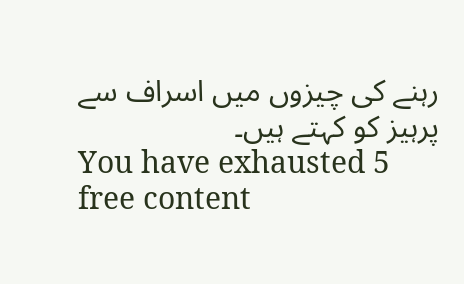رہنے کی چیزوں میں اسراف سے پرہیز کو کہتے ہیں۔
You have exhausted 5 free content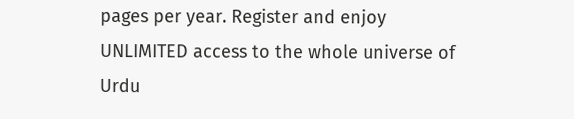pages per year. Register and enjoy UNLIMITED access to the whole universe of Urdu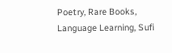Poetry, Rare Books, Language Learning, Sufi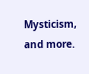Mysticism, and more.